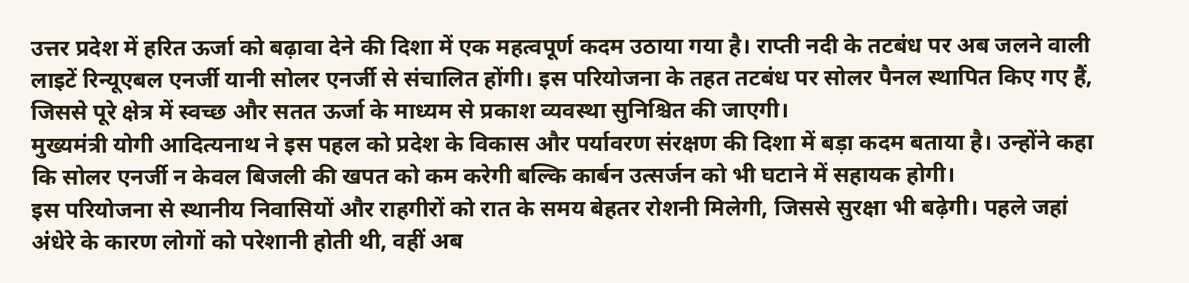उत्तर प्रदेश में हरित ऊर्जा को बढ़ावा देने की दिशा में एक महत्वपूर्ण कदम उठाया गया है। राप्ती नदी के तटबंध पर अब जलने वाली लाइटें रिन्यूएबल एनर्जी यानी सोलर एनर्जी से संचालित होंगी। इस परियोजना के तहत तटबंध पर सोलर पैनल स्थापित किए गए हैं, जिससे पूरे क्षेत्र में स्वच्छ और सतत ऊर्जा के माध्यम से प्रकाश व्यवस्था सुनिश्चित की जाएगी।
मुख्यमंत्री योगी आदित्यनाथ ने इस पहल को प्रदेश के विकास और पर्यावरण संरक्षण की दिशा में बड़ा कदम बताया है। उन्होंने कहा कि सोलर एनर्जी न केवल बिजली की खपत को कम करेगी बल्कि कार्बन उत्सर्जन को भी घटाने में सहायक होगी।
इस परियोजना से स्थानीय निवासियों और राहगीरों को रात के समय बेहतर रोशनी मिलेगी, जिससे सुरक्षा भी बढ़ेगी। पहले जहां अंधेरे के कारण लोगों को परेशानी होती थी, वहीं अब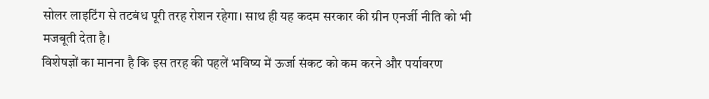सोलर लाइटिंग से तटबंध पूरी तरह रोशन रहेगा। साथ ही यह कदम सरकार की ग्रीन एनर्जी नीति को भी मजबूती देता है।
विशेषज्ञों का मानना है कि इस तरह की पहलें भविष्य में ऊर्जा संकट को कम करने और पर्यावरण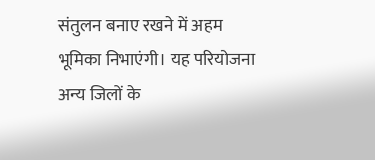संतुलन बनाए रखने में अहम भूमिका निभाएंगी। यह परियोजना अन्य जिलों के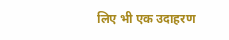लिए भी एक उदाहरण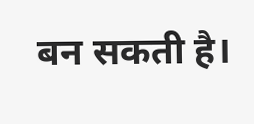बन सकती है।